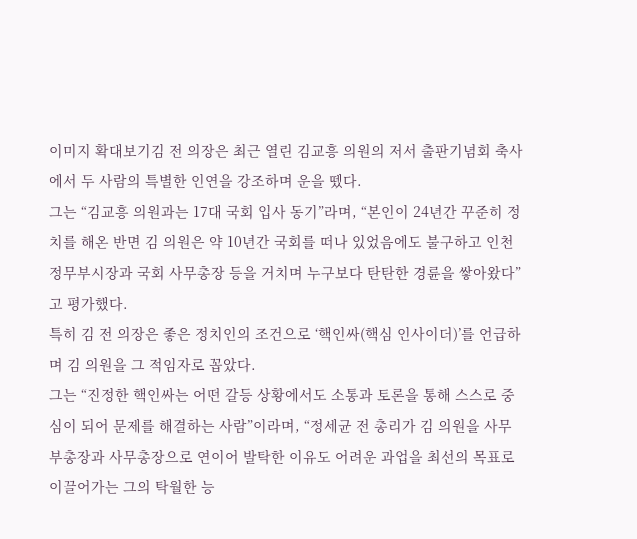이미지 확대보기김 전 의장은 최근 열린 김교흥 의원의 저서 출판기념회 축사에서 두 사람의 특별한 인연을 강조하며 운을 뗐다.
그는 “김교흥 의원과는 17대 국회 입사 동기”라며, “본인이 24년간 꾸준히 정치를 해온 반면 김 의원은 약 10년간 국회를 떠나 있었음에도 불구하고 인천 정무부시장과 국회 사무총장 등을 거치며 누구보다 탄탄한 경륜을 쌓아왔다”고 평가했다.
특히 김 전 의장은 좋은 정치인의 조건으로 ‘핵인싸(핵심 인사이더)’를 언급하며 김 의원을 그 적임자로 꼽았다.
그는 “진정한 핵인싸는 어떤 갈등 상황에서도 소통과 토론을 통해 스스로 중심이 되어 문제를 해결하는 사람”이라며, “정세균 전 총리가 김 의원을 사무부총장과 사무총장으로 연이어 발탁한 이유도 어려운 과업을 최선의 목표로 이끌어가는 그의 탁월한 능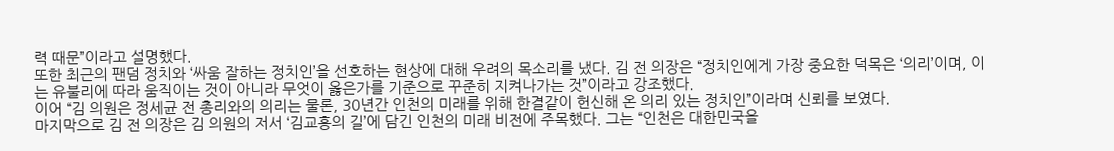력 때문”이라고 설명했다.
또한 최근의 팬덤 정치와 ‘싸움 잘하는 정치인’을 선호하는 현상에 대해 우려의 목소리를 냈다. 김 전 의장은 “정치인에게 가장 중요한 덕목은 ‘의리’이며, 이는 유불리에 따라 움직이는 것이 아니라 무엇이 옳은가를 기준으로 꾸준히 지켜나가는 것”이라고 강조했다.
이어 “김 의원은 정세균 전 총리와의 의리는 물론, 30년간 인천의 미래를 위해 한결같이 헌신해 온 의리 있는 정치인”이라며 신뢰를 보였다.
마지막으로 김 전 의장은 김 의원의 저서 ‘김교흥의 길’에 담긴 인천의 미래 비전에 주목했다. 그는 “인천은 대한민국을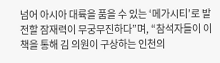넘어 아시아 대륙을 품을 수 있는 ‘메가시티’로 발전할 잠재력이 무궁무진하다”며, “참석자들이 이 책을 통해 김 의원이 구상하는 인천의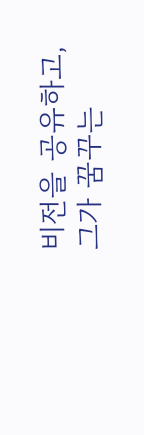비전을 공유하고, 그가 꿈꾸는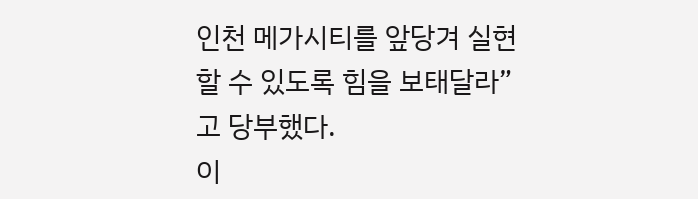인천 메가시티를 앞당겨 실현할 수 있도록 힘을 보태달라”고 당부했다.
이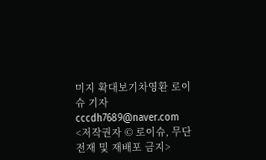미지 확대보기차영환 로이슈 기자 cccdh7689@naver.com
<저작권자 © 로이슈, 무단 전재 및 재배포 금지>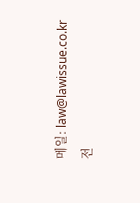메일: law@lawissue.co.kr 전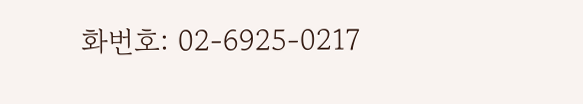화번호: 02-6925-0217